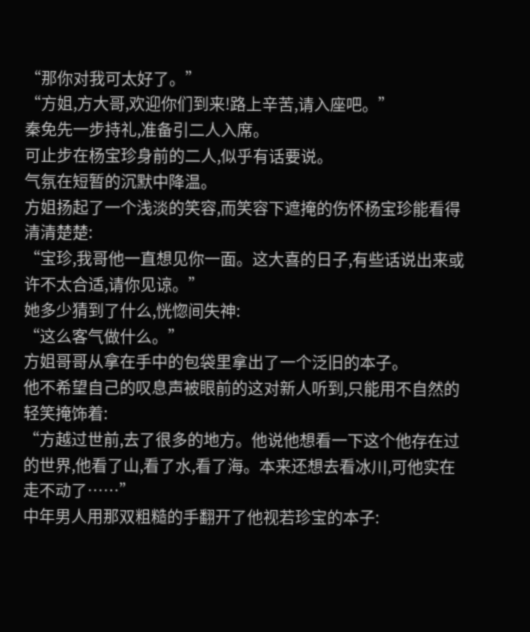“那你对我可太好了。”
“方姐,方大哥,欢迎你们到来!路上辛苦,请入座吧。”
秦免先一步持礼,准备引二人入席。
可止步在杨宝珍身前的二人,似乎有话要说。
气氛在短暂的沉默中降温。
方姐扬起了一个浅淡的笑容,而笑容下遮掩的伤怀杨宝珍能看得清清楚楚:
“宝珍,我哥他一直想见你一面。这大喜的日子,有些话说出来或许不太合适,请你见谅。”
她多少猜到了什么,恍惚间失神:
“这么客气做什么。”
方姐哥哥从拿在手中的包袋里拿出了一个泛旧的本子。
他不希望自己的叹息声被眼前的这对新人听到,只能用不自然的轻笑掩饰着:
“方越过世前,去了很多的地方。他说他想看一下这个他存在过的世界,他看了山,看了水,看了海。本来还想去看冰川,可他实在走不动了……”
中年男人用那双粗糙的手翻开了他视若珍宝的本子: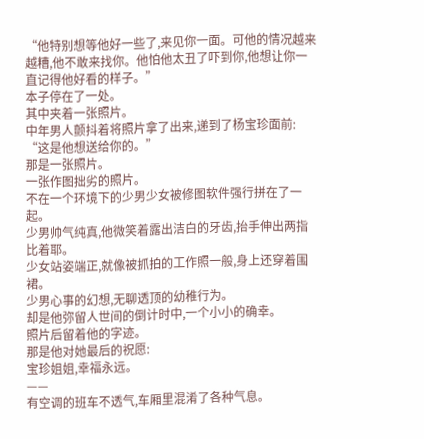“他特别想等他好一些了,来见你一面。可他的情况越来越糟,他不敢来找你。他怕他太丑了吓到你,他想让你一直记得他好看的样子。”
本子停在了一处。
其中夹着一张照片。
中年男人颤抖着将照片拿了出来,递到了杨宝珍面前:
“这是他想送给你的。”
那是一张照片。
一张作图拙劣的照片。
不在一个环境下的少男少女被修图软件强行拼在了一起。
少男帅气纯真,他微笑着露出洁白的牙齿,抬手伸出两指比着耶。
少女站姿端正,就像被抓拍的工作照一般,身上还穿着围裙。
少男心事的幻想,无聊透顶的幼稚行为。
却是他弥留人世间的倒计时中,一个小小的确幸。
照片后留着他的字迹。
那是他对她最后的祝愿:
宝珍姐姐,幸福永远。
——
有空调的班车不透气,车厢里混淆了各种气息。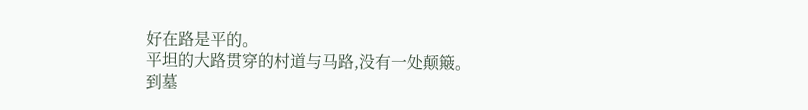好在路是平的。
平坦的大路贯穿的村道与马路,没有一处颠簸。
到墓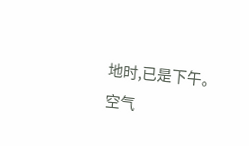地时,已是下午。
空气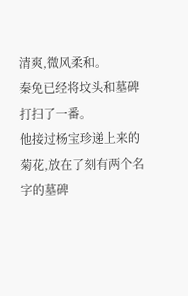清爽,微风柔和。
秦免已经将坟头和墓碑打扫了一番。
他接过杨宝珍递上来的菊花,放在了刻有两个名字的墓碑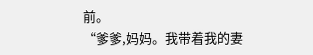前。
“爹爹,妈妈。我带着我的妻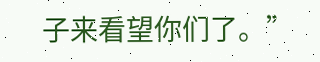子来看望你们了。”